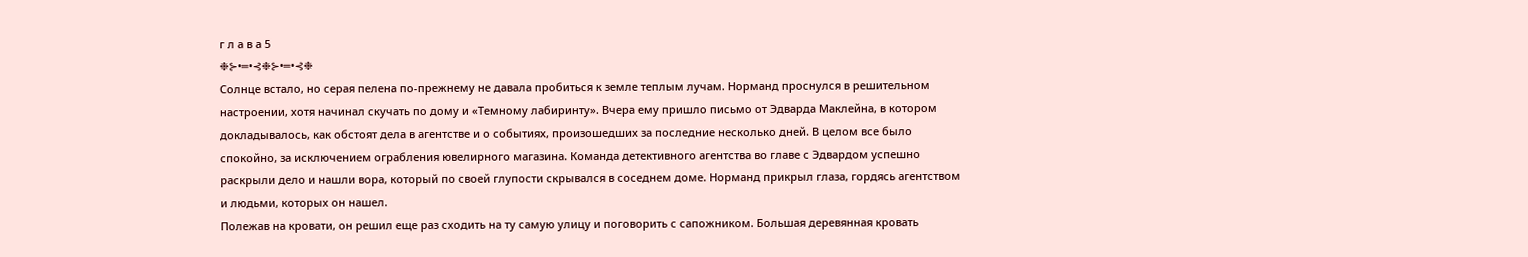г л а в а 5
❉⊱•═•⊰❉⊱•═•⊰❉
Солнце встало, но серая пелена по-прежнему не давала пробиться к земле теплым лучам. Норманд проснулся в решительном настроении, хотя начинал скучать по дому и «Темному лабиринту». Вчера ему пришло письмо от Эдварда Маклейна, в котором докладывалось, как обстоят дела в агентстве и о событиях, произошедших за последние несколько дней. В целом все было спокойно, за исключением ограбления ювелирного магазина. Команда детективного агентства во главе с Эдвардом успешно раскрыли дело и нашли вора, который по своей глупости скрывался в соседнем доме. Норманд прикрыл глаза, гордясь агентством и людьми, которых он нашел.
Полежав на кровати, он решил еще раз сходить на ту самую улицу и поговорить с сапожником. Большая деревянная кровать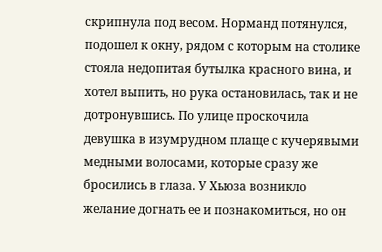скрипнула под весом. Норманд потянулся, подошел к окну, рядом с которым на столике стояла недопитая бутылка красного вина, и хотел выпить, но рука остановилась, так и не дотронувшись. По улице проскочила девушка в изумрудном плаще с кучерявыми медными волосами, которые сразу же бросились в глаза. У Хьюза возникло желание догнать ее и познакомиться, но он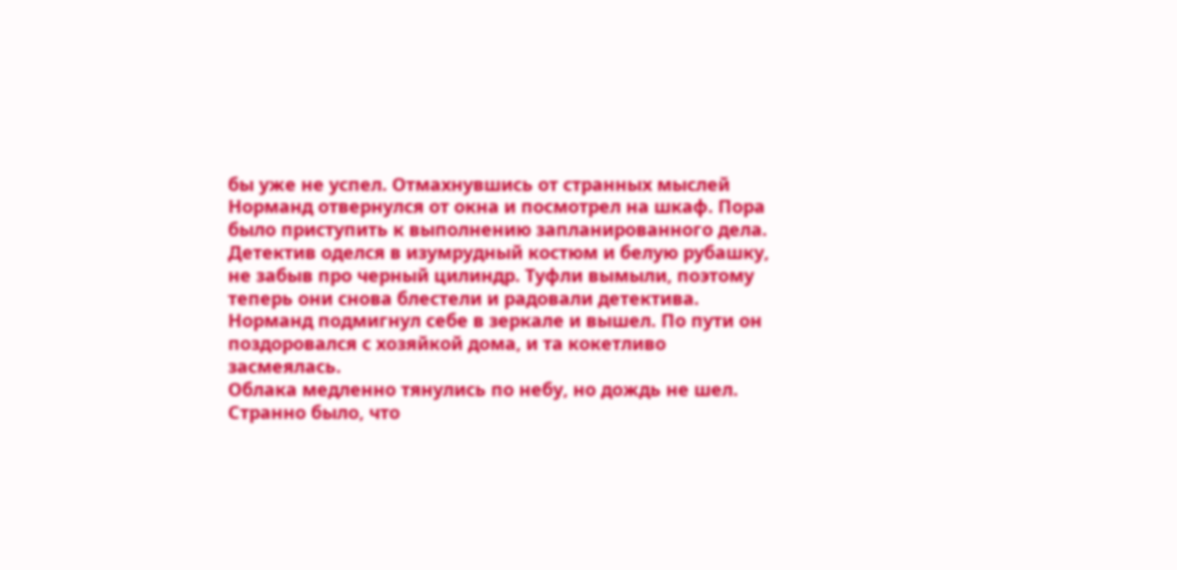бы уже не успел. Отмахнувшись от странных мыслей Норманд отвернулся от окна и посмотрел на шкаф. Пора было приступить к выполнению запланированного дела.
Детектив оделся в изумрудный костюм и белую рубашку, не забыв про черный цилиндр. Туфли вымыли, поэтому теперь они снова блестели и радовали детектива. Норманд подмигнул себе в зеркале и вышел. По пути он поздоровался с хозяйкой дома, и та кокетливо засмеялась.
Облака медленно тянулись по небу, но дождь не шел. Странно было, что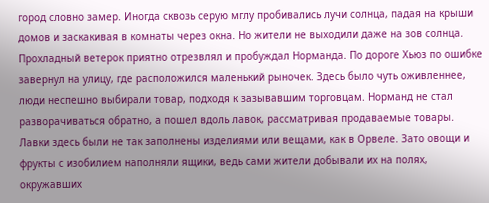город словно замер. Иногда сквозь серую мглу пробивались лучи солнца, падая на крыши домов и заскакивая в комнаты через окна. Но жители не выходили даже на зов солнца. Прохладный ветерок приятно отрезвлял и пробуждал Норманда. По дороге Хьюз по ошибке завернул на улицу, где расположился маленький рыночек. Здесь было чуть оживленнее, люди неспешно выбирали товар, подходя к зазывавшим торговцам. Норманд не стал разворачиваться обратно, а пошел вдоль лавок, рассматривая продаваемые товары.
Лавки здесь были не так заполнены изделиями или вещами, как в Орвеле. Зато овощи и фрукты с изобилием наполняли ящики, ведь сами жители добывали их на полях, окружавших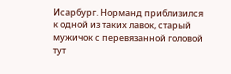Исарбург. Норманд приблизился к одной из таких лавок, старый мужичок с перевязанной головой тут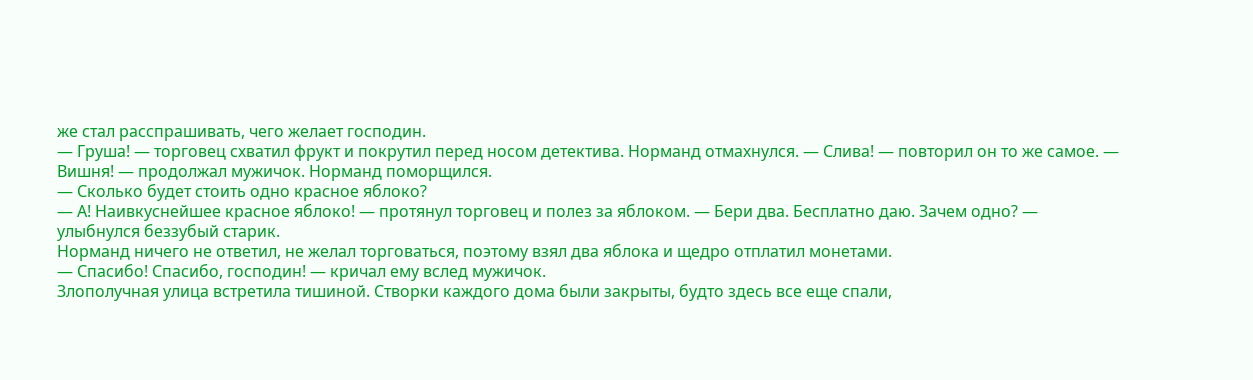же стал расспрашивать, чего желает господин.
— Груша! — торговец схватил фрукт и покрутил перед носом детектива. Норманд отмахнулся. — Слива! — повторил он то же самое. — Вишня! — продолжал мужичок. Норманд поморщился.
— Сколько будет стоить одно красное яблоко?
— А! Наивкуснейшее красное яблоко! — протянул торговец и полез за яблоком. — Бери два. Бесплатно даю. Зачем одно? — улыбнулся беззубый старик.
Норманд ничего не ответил, не желал торговаться, поэтому взял два яблока и щедро отплатил монетами.
— Спасибо! Спасибо, господин! — кричал ему вслед мужичок.
Злополучная улица встретила тишиной. Створки каждого дома были закрыты, будто здесь все еще спали,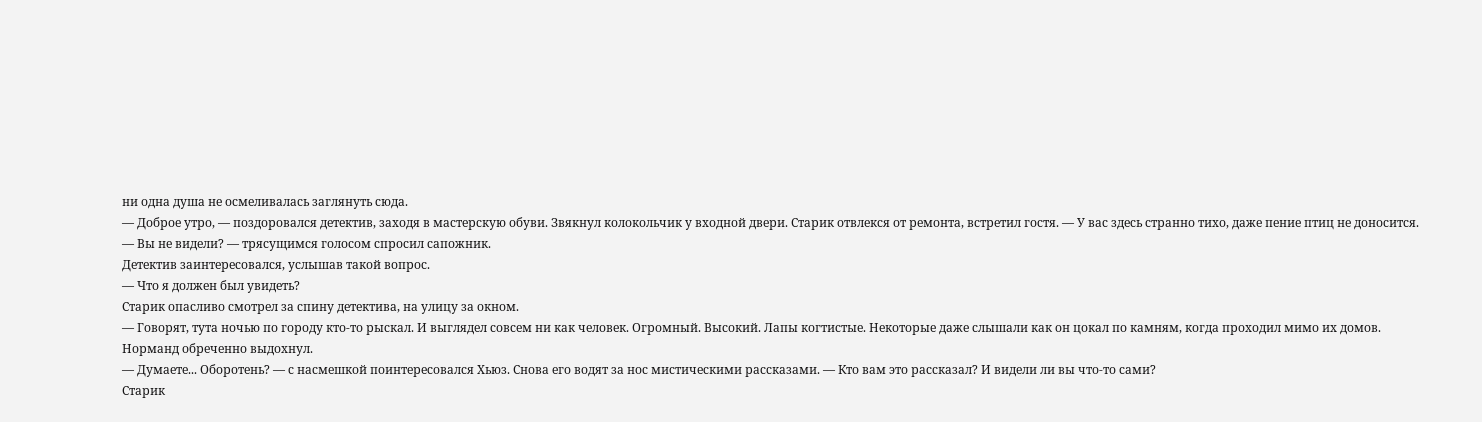ни одна душа не осмеливалась заглянуть сюда.
— Доброе утро, — поздоровался детектив, заходя в мастерскую обуви. Звякнул колокольчик у входной двери. Старик отвлекся от ремонта, встретил гостя. — У вас здесь странно тихо, даже пение птиц не доносится.
— Вы не видели? — трясущимся голосом спросил сапожник.
Детектив заинтересовался, услышав такой вопрос.
— Что я должен был увидеть?
Старик опасливо смотрел за спину детектива, на улицу за окном.
— Говорят, тута ночью по городу кто-то рыскал. И выглядел совсем ни как человек. Огромный. Высокий. Лапы когтистые. Некоторые даже слышали как он цокал по камням, когда проходил мимо их домов.
Норманд обреченно выдохнул.
— Думаете... Оборотень? — с насмешкой поинтересовался Хьюз. Снова его водят за нос мистическими рассказами. — Кто вам это рассказал? И видели ли вы что-то сами?
Старик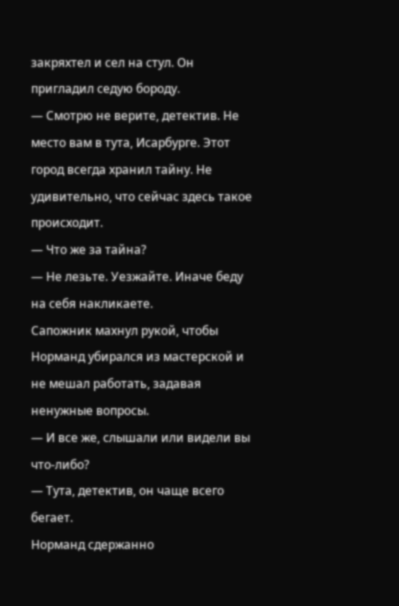закряхтел и сел на стул. Он пригладил седую бороду.
— Смотрю не верите, детектив. Не место вам в тута, Исарбурге. Этот город всегда хранил тайну. Не удивительно, что сейчас здесь такое происходит.
— Что же за тайна?
— Не лезьте. Уезжайте. Иначе беду на себя накликаете.
Сапожник махнул рукой, чтобы Норманд убирался из мастерской и не мешал работать, задавая ненужные вопросы.
— И все же, слышали или видели вы что-либо?
— Тута, детектив, он чаще всего бегает.
Норманд сдержанно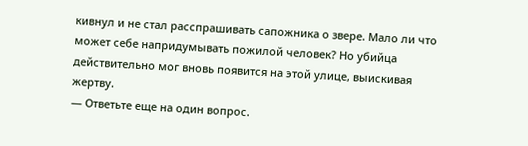кивнул и не стал расспрашивать сапожника о звере. Мало ли что может себе напридумывать пожилой человек? Но убийца действительно мог вновь появится на этой улице, выискивая жертву.
— Ответьте еще на один вопрос.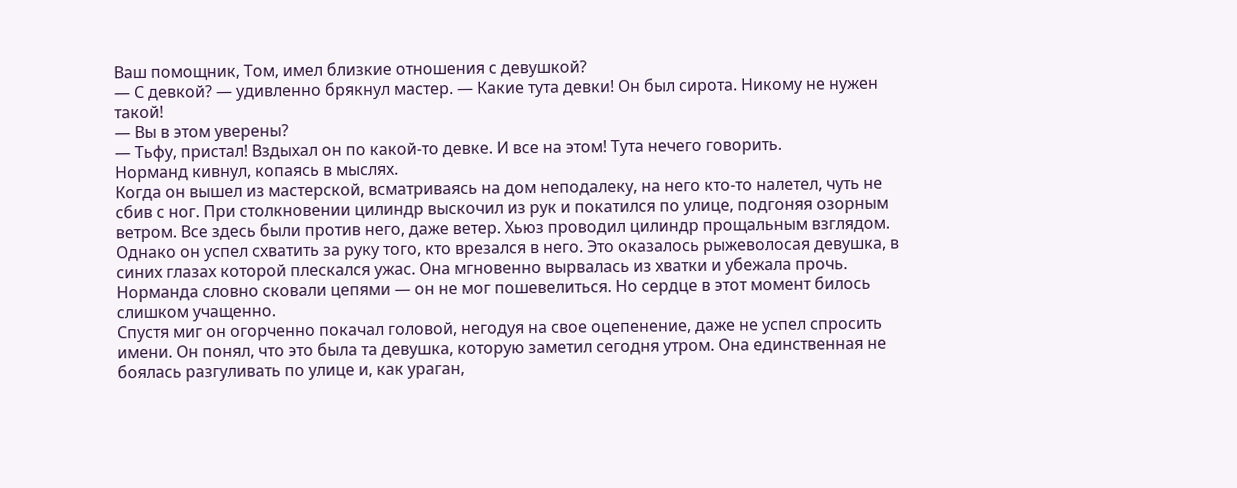Ваш помощник, Том, имел близкие отношения с девушкой?
— С девкой? — удивленно брякнул мастер. — Какие тута девки! Он был сирота. Никому не нужен такой!
— Вы в этом уверены?
— Тьфу, пристал! Вздыхал он по какой-то девке. И все на этом! Тута нечего говорить.
Норманд кивнул, копаясь в мыслях.
Когда он вышел из мастерской, всматриваясь на дом неподалеку, на него кто-то налетел, чуть не сбив с ног. При столкновении цилиндр выскочил из рук и покатился по улице, подгоняя озорным ветром. Все здесь были против него, даже ветер. Хьюз проводил цилиндр прощальным взглядом. Однако он успел схватить за руку того, кто врезался в него. Это оказалось рыжеволосая девушка, в синих глазах которой плескался ужас. Она мгновенно вырвалась из хватки и убежала прочь. Норманда словно сковали цепями — он не мог пошевелиться. Но сердце в этот момент билось слишком учащенно.
Спустя миг он огорченно покачал головой, негодуя на свое оцепенение, даже не успел спросить имени. Он понял, что это была та девушка, которую заметил сегодня утром. Она единственная не боялась разгуливать по улице и, как ураган,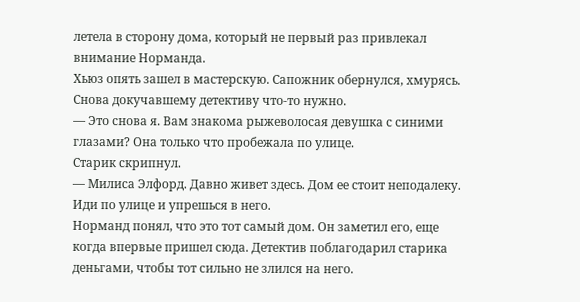летела в сторону дома, который не первый раз привлекал внимание Норманда.
Хьюз опять зашел в мастерскую. Сапожник обернулся, хмурясь. Снова докучавшему детективу что-то нужно.
— Это снова я. Вам знакома рыжеволосая девушка с синими глазами? Она только что пробежала по улице.
Старик скрипнул.
— Милиса Элфорд. Давно живет здесь. Дом ее стоит неподалеку. Иди по улице и упрешься в него.
Норманд понял, что это тот самый дом. Он заметил его, еще когда впервые пришел сюда. Детектив поблагодарил старика деньгами, чтобы тот сильно не злился на него.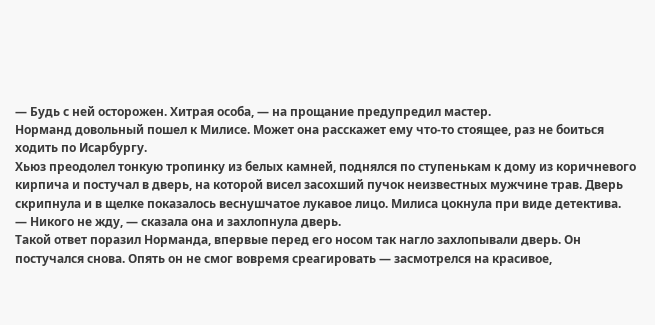— Будь с ней осторожен. Хитрая особа, — на прощание предупредил мастер.
Норманд довольный пошел к Милисе. Может она расскажет ему что-то стоящее, раз не боиться ходить по Исарбургу.
Хьюз преодолел тонкую тропинку из белых камней, поднялся по ступенькам к дому из коричневого кирпича и постучал в дверь, на которой висел засохший пучок неизвестных мужчине трав. Дверь скрипнула и в щелке показалось веснушчатое лукавое лицо. Милиса цокнула при виде детектива.
— Никого не жду, — сказала она и захлопнула дверь.
Такой ответ поразил Норманда, впервые перед его носом так нагло захлопывали дверь. Он постучался снова. Опять он не смог вовремя среагировать — засмотрелся на красивое,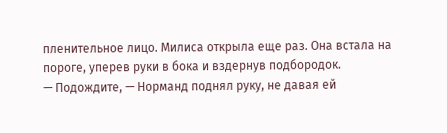пленительное лицо. Милиса открыла еще раз. Она встала на пороге, уперев руки в бока и вздернув подбородок.
— Подождите, — Норманд поднял руку, не давая ей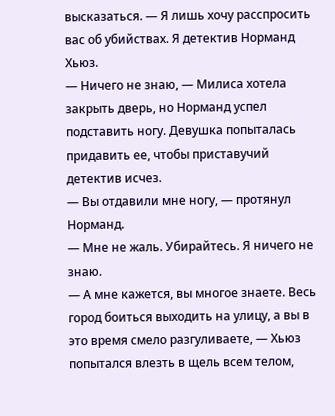высказаться. — Я лишь хочу расспросить вас об убийствах. Я детектив Норманд Хьюз.
— Ничего не знаю, — Милиса хотела закрыть дверь, но Норманд успел подставить ногу. Девушка попыталась придавить ее, чтобы приставучий детектив исчез.
— Вы отдавили мне ногу, — протянул Норманд.
— Мне не жаль. Убирайтесь. Я ничего не знаю.
— А мне кажется, вы многое знаете. Весь город боиться выходить на улицу, а вы в это время смело разгуливаете, — Хьюз попытался влезть в щель всем телом,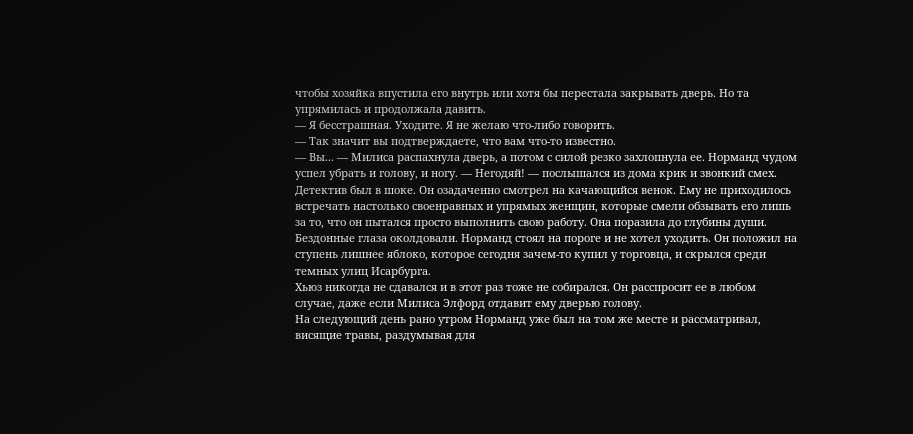чтобы хозяйка впустила его внутрь или хотя бы перестала закрывать дверь. Но та упрямилась и продолжала давить.
— Я бесстрашная. Уходите. Я не желаю что-либо говорить.
— Так значит вы подтверждаете, что вам что-то известно.
— Вы... — Милиса распахнула дверь, а потом с силой резко захлопнула ее. Норманд чудом успел убрать и голову, и ногу. — Негодяй! — послышался из дома крик и звонкий смех.
Детектив был в шоке. Он озадаченно смотрел на качающийся венок. Ему не приходилось встречать настолько своенравных и упрямых женщин, которые смели обзывать его лишь за то, что он пытался просто выполнить свою работу. Она поразила до глубины души. Бездонные глаза околдовали. Норманд стоял на пороге и не хотел уходить. Он положил на ступень лишнее яблоко, которое сегодня зачем-то купил у торговца, и скрылся среди темных улиц Исарбурга.
Хьюз никогда не сдавался и в этот раз тоже не собирался. Он расспросит ее в любом случае, даже если Милиса Элфорд отдавит ему дверью голову.
На следующий день рано утром Норманд уже был на том же месте и рассматривал, висящие травы, раздумывая для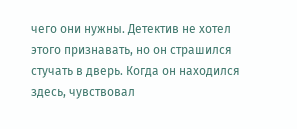чего они нужны. Детектив не хотел этого признавать, но он страшился стучать в дверь. Когда он находился здесь, чувствовал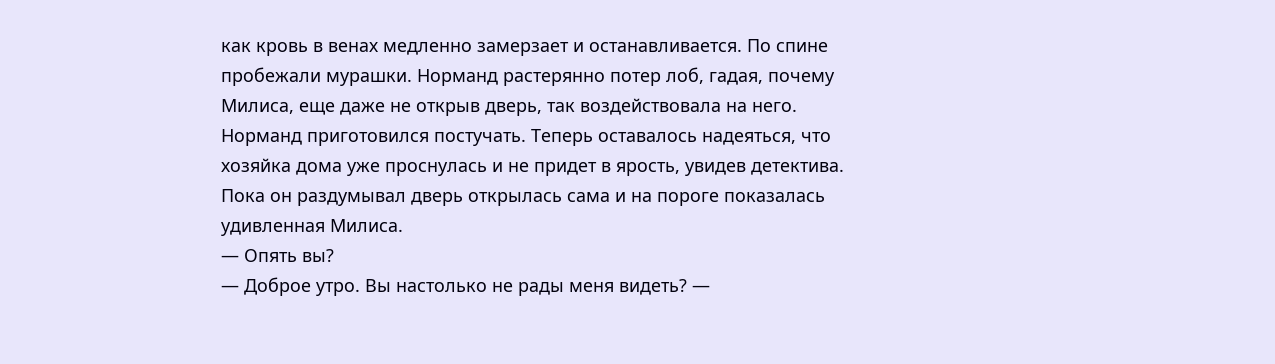как кровь в венах медленно замерзает и останавливается. По спине пробежали мурашки. Норманд растерянно потер лоб, гадая, почему Милиса, еще даже не открыв дверь, так воздействовала на него.
Норманд приготовился постучать. Теперь оставалось надеяться, что хозяйка дома уже проснулась и не придет в ярость, увидев детектива. Пока он раздумывал дверь открылась сама и на пороге показалась удивленная Милиса.
— Опять вы?
— Доброе утро. Вы настолько не рады меня видеть? —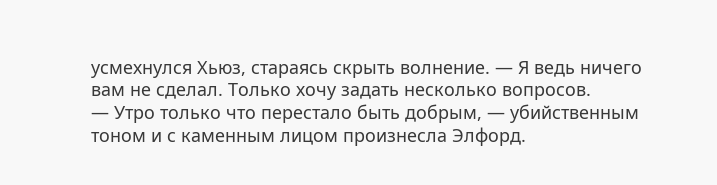усмехнулся Хьюз, стараясь скрыть волнение. — Я ведь ничего вам не сделал. Только хочу задать несколько вопросов.
— Утро только что перестало быть добрым, — убийственным тоном и с каменным лицом произнесла Элфорд.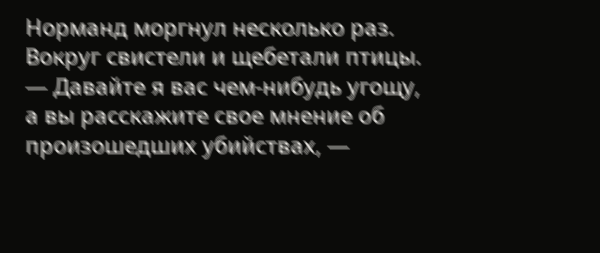Норманд моргнул несколько раз. Вокруг свистели и щебетали птицы.
— Давайте я вас чем-нибудь угощу, а вы расскажите свое мнение об произошедших убийствах, —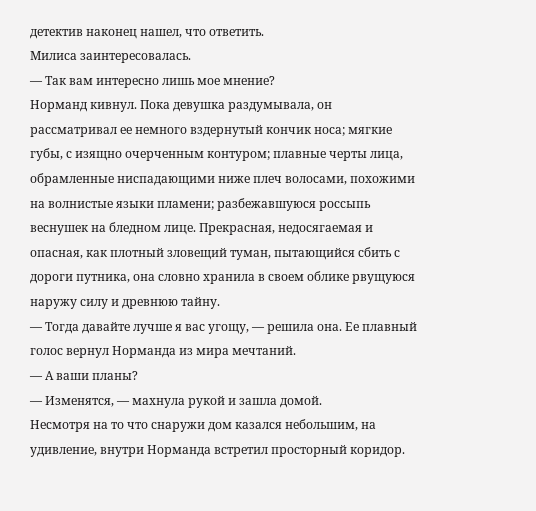детектив наконец нашел, что ответить.
Милиса заинтересовалась.
— Так вам интересно лишь мое мнение?
Норманд кивнул. Пока девушка раздумывала, он рассматривал ее немного вздернутый кончик носа; мягкие губы, с изящно очерченным контуром; плавные черты лица, обрамленные ниспадающими ниже плеч волосами, похожими на волнистые языки пламени; разбежавшуюся россыпь веснушек на бледном лице. Прекрасная, недосягаемая и опасная, как плотный зловещий туман, пытающийся сбить с дороги путника, она словно хранила в своем облике рвущуюся наружу силу и древнюю тайну.
— Тогда давайте лучше я вас угощу, — решила она. Ее плавный голос вернул Норманда из мира мечтаний.
— А ваши планы?
— Изменятся, — махнула рукой и зашла домой.
Несмотря на то что снаружи дом казался небольшим, на удивление, внутри Норманда встретил просторный коридор.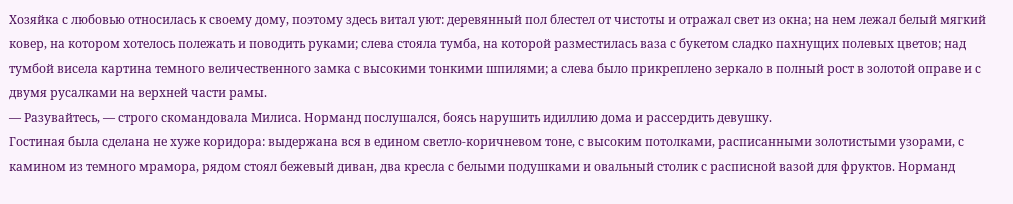Хозяйка с любовью относилась к своему дому, поэтому здесь витал уют: деревянный пол блестел от чистоты и отражал свет из окна; на нем лежал белый мягкий ковер, на котором хотелось полежать и поводить руками; слева стояла тумба, на которой разместилась ваза с букетом сладко пахнущих полевых цветов; над тумбой висела картина темного величественного замка с высокими тонкими шпилями; а слева было прикреплено зеркало в полный рост в золотой оправе и с двумя русалками на верхней части рамы.
— Разувайтесь, — строго скомандовала Милиса. Норманд послушался, боясь нарушить идиллию дома и рассердить девушку.
Гостиная была сделана не хуже коридора: выдержана вся в едином светло-коричневом тоне, с высоким потолками, расписанными золотистыми узорами, с камином из темного мрамора, рядом стоял бежевый диван, два кресла с белыми подушками и овальный столик с расписной вазой для фруктов. Норманд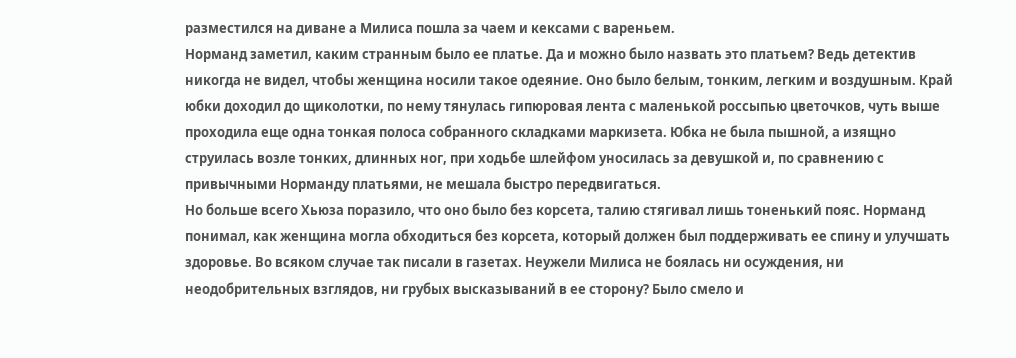разместился на диване а Милиса пошла за чаем и кексами с вареньем.
Норманд заметил, каким странным было ее платье. Да и можно было назвать это платьем? Ведь детектив никогда не видел, чтобы женщина носили такое одеяние. Оно было белым, тонким, легким и воздушным. Край юбки доходил до щиколотки, по нему тянулась гипюровая лента с маленькой россыпью цветочков, чуть выше проходила еще одна тонкая полоса собранного складками маркизета. Юбка не была пышной, а изящно струилась возле тонких, длинных ног, при ходьбе шлейфом уносилась за девушкой и, по сравнению с привычными Норманду платьями, не мешала быстро передвигаться.
Но больше всего Хьюза поразило, что оно было без корсета, талию стягивал лишь тоненький пояс. Норманд понимал, как женщина могла обходиться без корсета, который должен был поддерживать ее спину и улучшать здоровье. Во всяком случае так писали в газетах. Неужели Милиса не боялась ни осуждения, ни неодобрительных взглядов, ни грубых высказываний в ее сторону? Было смело и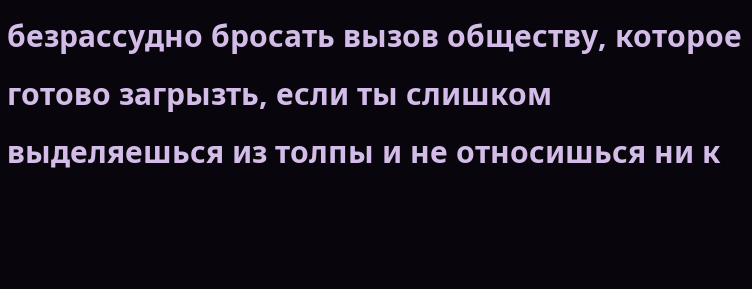безрассудно бросать вызов обществу, которое готово загрызть, если ты слишком выделяешься из толпы и не относишься ни к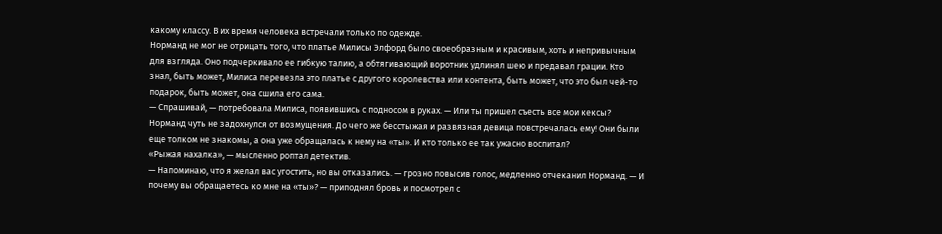какому классу. В их время человека встречали только по одежде.
Норманд не мог не отрицать того, что платье Милисы Элфорд было своеобразным и красивым, хоть и непривычным для взгляда. Оно подчеркивало ее гибкую талию, а обтягивающий воротник удлинял шею и предавал грации. Кто знал, быть может, Милиса перевезла это платье с другого королевства или контента, быть может, что это был чей-то подарок, быть может, она сшила его сама.
— Спрашивай, — потребовала Милиса, появившись с подносом в руках. — Или ты пришел съесть все мои кексы?
Норманд чуть не задохнулся от возмущения. До чего же бесстыжая и развязная девица повстречалась ему! Они были еще толком не знакомы, а она уже обращалась к нему на «ты». И кто только ее так ужасно воспитал?
«Рыжая нахалка», — мысленно роптал детектив.
— Напоминаю, что я желал вас угостить, но вы отказались. — грозно повысив голос, медленно отчеканил Норманд. — И почему вы обращаетесь ко мне на «ты»? — приподнял бровь и посмотрел с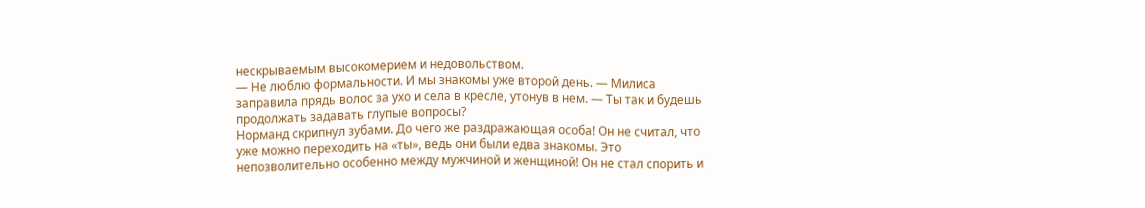нескрываемым высокомерием и недовольством.
— Не люблю формальности. И мы знакомы уже второй день. — Милиса заправила прядь волос за ухо и села в кресле, утонув в нем. — Ты так и будешь продолжать задавать глупые вопросы?
Норманд скрипнул зубами. До чего же раздражающая особа! Он не считал, что уже можно переходить на «ты», ведь они были едва знакомы. Это непозволительно особенно между мужчиной и женщиной! Он не стал спорить и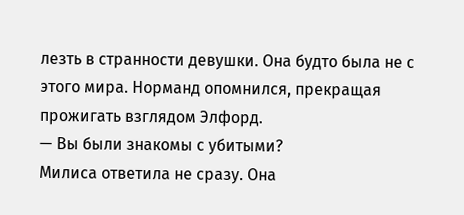лезть в странности девушки. Она будто была не с этого мира. Норманд опомнился, прекращая прожигать взглядом Элфорд.
— Вы были знакомы с убитыми?
Милиса ответила не сразу. Она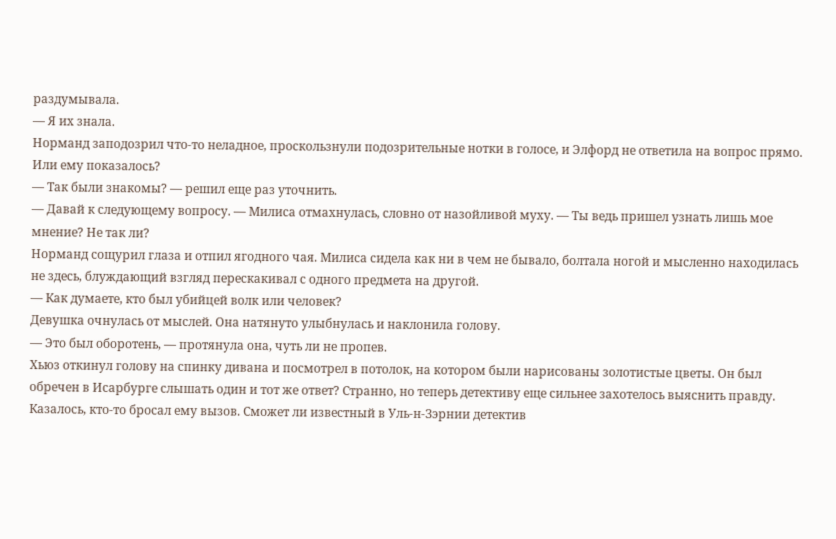раздумывала.
— Я их знала.
Норманд заподозрил что-то неладное, проскользнули подозрительные нотки в голосе, и Элфорд не ответила на вопрос прямо. Или ему показалось?
— Так были знакомы? — решил еще раз уточнить.
— Давай к следующему вопросу. — Милиса отмахнулась, словно от назойливой муху. — Ты ведь пришел узнать лишь мое мнение? Не так ли?
Норманд сощурил глаза и отпил ягодного чая. Милиса сидела как ни в чем не бывало, болтала ногой и мысленно находилась не здесь, блуждающий взгляд перескакивал с одного предмета на другой.
— Как думаете, кто был убийцей волк или человек?
Девушка очнулась от мыслей. Она натянуто улыбнулась и наклонила голову.
— Это был оборотень, — протянула она, чуть ли не пропев.
Хьюз откинул голову на спинку дивана и посмотрел в потолок, на котором были нарисованы золотистые цветы. Он был обречен в Исарбурге слышать один и тот же ответ? Странно, но теперь детективу еще сильнее захотелось выяснить правду. Казалось, кто-то бросал ему вызов. Сможет ли известный в Уль-н-Зэрнии детектив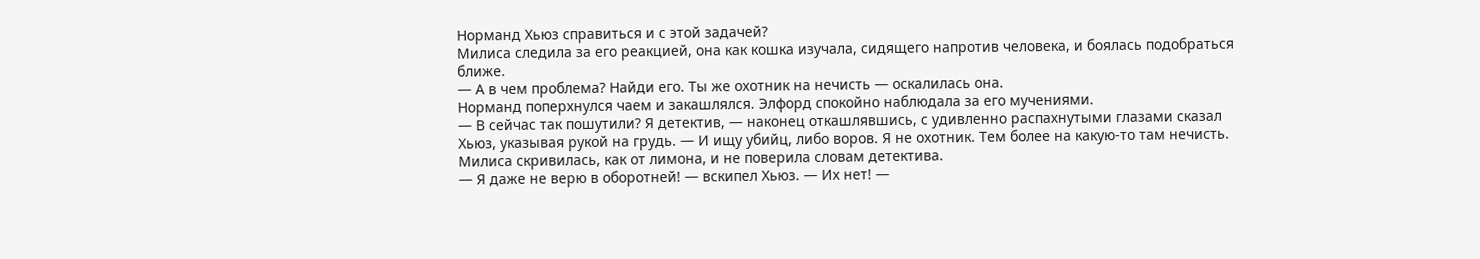Норманд Хьюз справиться и с этой задачей?
Милиса следила за его реакцией, она как кошка изучала, сидящего напротив человека, и боялась подобраться ближе.
— А в чем проблема? Найди его. Ты же охотник на нечисть — оскалилась она.
Норманд поперхнулся чаем и закашлялся. Элфорд спокойно наблюдала за его мучениями.
— В сейчас так пошутили? Я детектив, — наконец откашлявшись, с удивленно распахнутыми глазами сказал Хьюз, указывая рукой на грудь. — И ищу убийц, либо воров. Я не охотник. Тем более на какую-то там нечисть.
Милиса скривилась, как от лимона, и не поверила словам детектива.
— Я даже не верю в оборотней! — вскипел Хьюз. — Их нет! —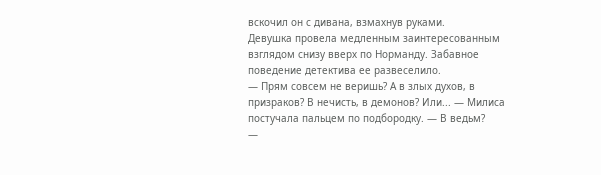вскочил он с дивана, взмахнув руками.
Девушка провела медленным заинтересованным взглядом снизу вверх по Норманду. Забавное поведение детектива ее развеселило.
— Прям совсем не веришь? А в злых духов, в призраков? В нечисть, в демонов? Или... — Милиса постучала пальцем по подбородку. — В ведьм?
—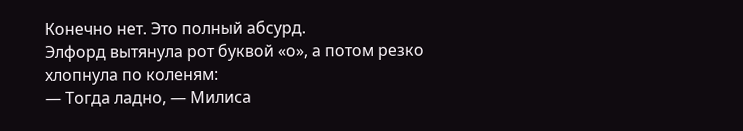Конечно нет. Это полный абсурд.
Элфорд вытянула рот буквой «о», а потом резко хлопнула по коленям:
— Тогда ладно, — Милиса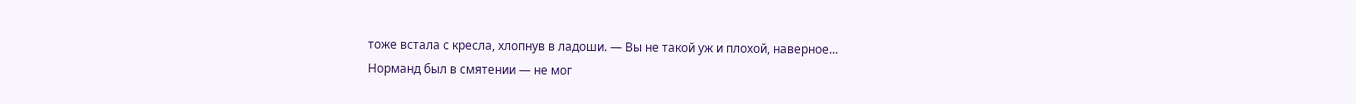тоже встала с кресла, хлопнув в ладоши. — Вы не такой уж и плохой, наверное...
Норманд был в смятении — не мог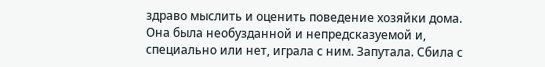здраво мыслить и оценить поведение хозяйки дома. Она была необузданной и непредсказуемой и, специально или нет, играла с ним. Запутала. Сбила с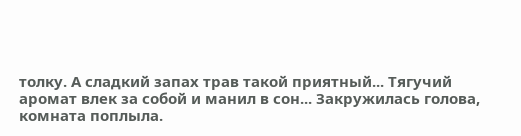толку. А сладкий запах трав такой приятный... Тягучий аромат влек за собой и манил в сон... Закружилась голова, комната поплыла.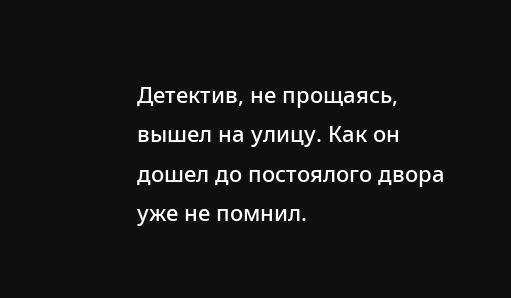Детектив, не прощаясь, вышел на улицу. Как он дошел до постоялого двора уже не помнил.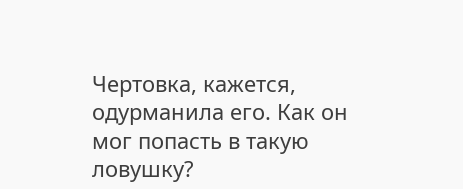Чертовка, кажется, одурманила его. Как он мог попасть в такую ловушку?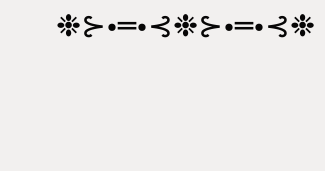❉⊱•═•⊰❉⊱•═•⊰❉